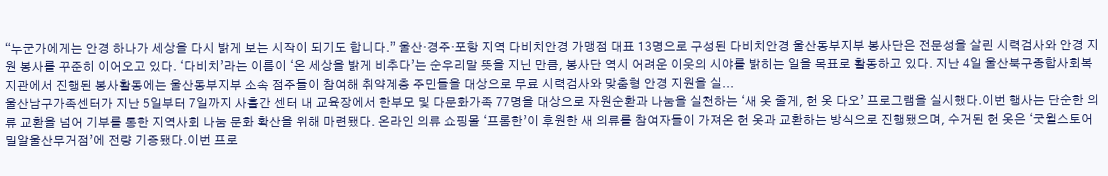“누군가에게는 안경 하나가 세상을 다시 밝게 보는 시작이 되기도 합니다.” 울산·경주·포항 지역 다비치안경 가맹점 대표 13명으로 구성된 다비치안경 울산동부지부 봉사단은 전문성을 살린 시력검사와 안경 지원 봉사를 꾸준히 이어오고 있다. ‘다비치’라는 이름이 ‘온 세상을 밝게 비추다’는 순우리말 뜻을 지닌 만큼, 봉사단 역시 어려운 이웃의 시야를 밝히는 일을 목표로 활동하고 있다. 지난 4일 울산북구종합사회복지관에서 진행된 봉사활동에는 울산동부지부 소속 점주들이 참여해 취약계층 주민들을 대상으로 무료 시력검사와 맞춤형 안경 지원을 실...
울산남구가족센터가 지난 5일부터 7일까지 사흘간 센터 내 교육장에서 한부모 및 다문화가족 77명을 대상으로 자원순환과 나눔을 실천하는 ‘새 옷 줄게, 헌 옷 다오’ 프로그램을 실시했다.이번 행사는 단순한 의류 교환을 넘어 기부를 통한 지역사회 나눔 문화 확산을 위해 마련됐다. 온라인 의류 쇼핑몰 ‘프롬한’이 후원한 새 의류를 참여자들이 가져온 헌 옷과 교환하는 방식으로 진행됐으며, 수거된 헌 옷은 ‘굿윌스토어 밀알울산무거점’에 전량 기증됐다.이번 프로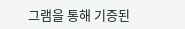그램을 통해 기증된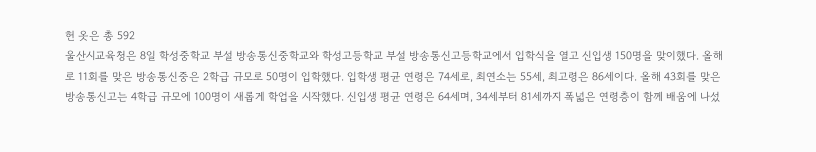헌 옷은 총 592
울산시교육청은 8일 학성중학교 부설 방송통신중학교와 학성고등학교 부설 방송통신고등학교에서 입학식을 열고 신입생 150명을 맞이했다. 올해로 11회를 맞은 방송통신중은 2학급 규모로 50명이 입학했다. 입학생 평균 연령은 74세로, 최연소는 55세, 최고령은 86세이다. 올해 43회를 맞은 방송통신고는 4학급 규모에 100명이 새롭게 학업을 시작했다. 신입생 평균 연령은 64세며, 34세부터 81세까지 폭넓은 연령층이 함께 배움에 나섰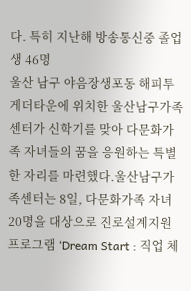다. 특히 지난해 방송통신중 졸업생 46명
울산 남구 야음장생포동 해피투게더타운에 위치한 울산남구가족센터가 신학기를 맞아 다문화가족 자녀들의 꿈을 응원하는 특별한 자리를 마련했다.울산남구가족센터는 8일, 다문화가족 자녀 20명을 대상으로 진로설계지원 프로그램 ‘Dream Start : 직업 체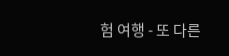험 여행 - 또 다른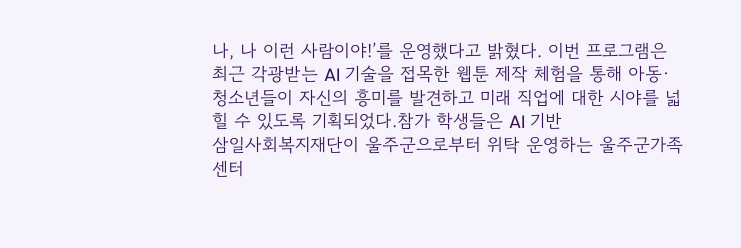나, 나 이런 사람이야!’를 운영했다고 밝혔다. 이번 프로그램은 최근 각광받는 AI 기술을 접목한 웹툰 제작 체험을 통해 아동·청소년들이 자신의 흥미를 발견하고 미래 직업에 대한 시야를 넓힐 수 있도록 기획되었다.참가 학생들은 AI 기반
삼일사회복지재단이 울주군으로부터 위탁 운영하는 울주군가족센터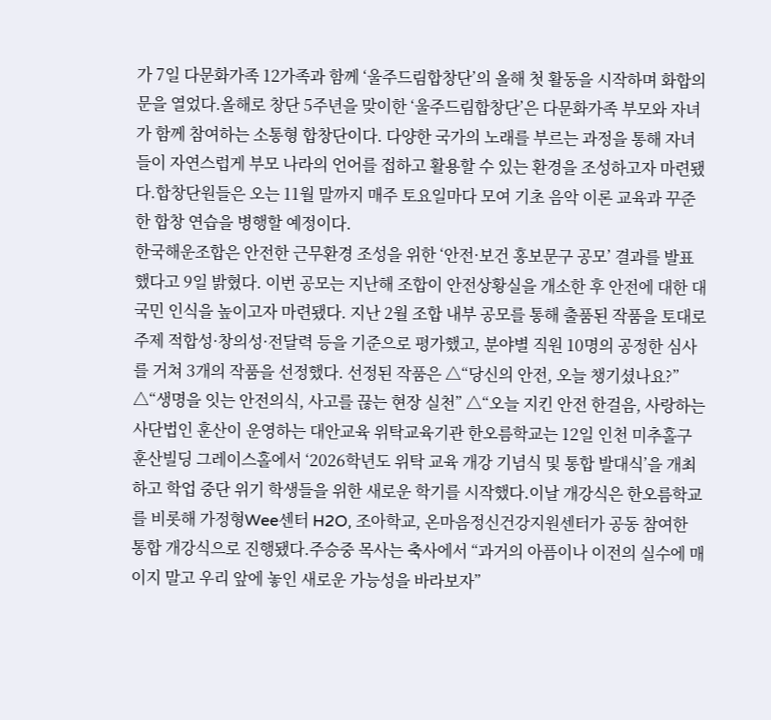가 7일 다문화가족 12가족과 함께 ‘울주드림합창단’의 올해 첫 활동을 시작하며 화합의 문을 열었다.올해로 창단 5주년을 맞이한 ‘울주드림합창단’은 다문화가족 부모와 자녀가 함께 참여하는 소통형 합창단이다. 다양한 국가의 노래를 부르는 과정을 통해 자녀들이 자연스럽게 부모 나라의 언어를 접하고 활용할 수 있는 환경을 조성하고자 마련됐다.합창단원들은 오는 11월 말까지 매주 토요일마다 모여 기초 음악 이론 교육과 꾸준한 합창 연습을 병행할 예정이다.
한국해운조합은 안전한 근무환경 조성을 위한 ‘안전·보건 홍보문구 공모’ 결과를 발표했다고 9일 밝혔다. 이번 공모는 지난해 조합이 안전상황실을 개소한 후 안전에 대한 대국민 인식을 높이고자 마련됐다. 지난 2월 조합 내부 공모를 통해 출품된 작품을 토대로 주제 적합성·창의성·전달력 등을 기준으로 평가했고, 분야별 직원 10명의 공정한 심사를 거쳐 3개의 작품을 선정했다. 선정된 작품은 △“당신의 안전, 오늘 챙기셨나요?” △“생명을 잇는 안전의식, 사고를 끊는 현장 실천” △“오늘 지킨 안전 한걸음, 사랑하는
사단법인 훈산이 운영하는 대안교육 위탁교육기관 한오름학교는 12일 인천 미추홀구 훈산빌딩 그레이스홀에서 ‘2026학년도 위탁 교육 개강 기념식 및 통합 발대식’을 개최하고 학업 중단 위기 학생들을 위한 새로운 학기를 시작했다.이날 개강식은 한오름학교를 비롯해 가정형Wee센터 H2O, 조아학교, 온마음정신건강지원센터가 공동 참여한 통합 개강식으로 진행됐다.주승중 목사는 축사에서 “과거의 아픔이나 이전의 실수에 매이지 말고 우리 앞에 놓인 새로운 가능성을 바라보자”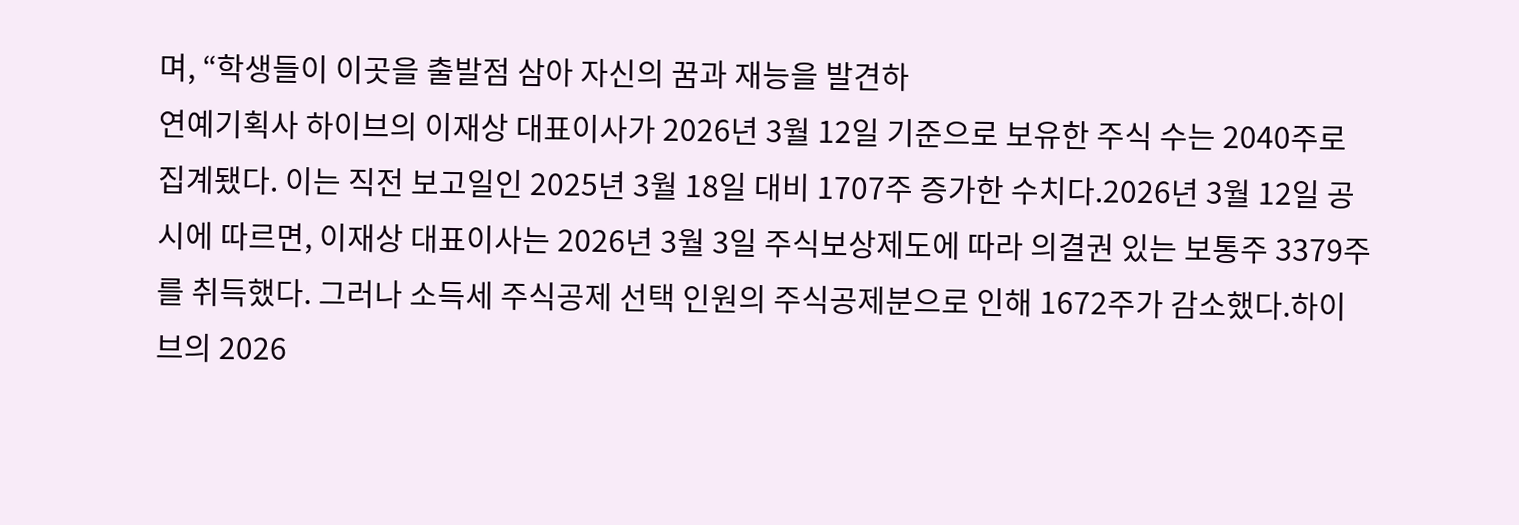며, “학생들이 이곳을 출발점 삼아 자신의 꿈과 재능을 발견하
연예기획사 하이브의 이재상 대표이사가 2026년 3월 12일 기준으로 보유한 주식 수는 2040주로 집계됐다. 이는 직전 보고일인 2025년 3월 18일 대비 1707주 증가한 수치다.2026년 3월 12일 공시에 따르면, 이재상 대표이사는 2026년 3월 3일 주식보상제도에 따라 의결권 있는 보통주 3379주를 취득했다. 그러나 소득세 주식공제 선택 인원의 주식공제분으로 인해 1672주가 감소했다.하이브의 2026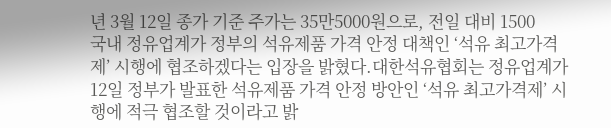년 3월 12일 종가 기준 주가는 35만5000원으로, 전일 대비 1500
국내 정유업계가 정부의 석유제품 가격 안정 대책인 ‘석유 최고가격제’ 시행에 협조하겠다는 입장을 밝혔다.대한석유협회는 정유업계가 12일 정부가 발표한 석유제품 가격 안정 방안인 ‘석유 최고가격제’ 시행에 적극 협조할 것이라고 밝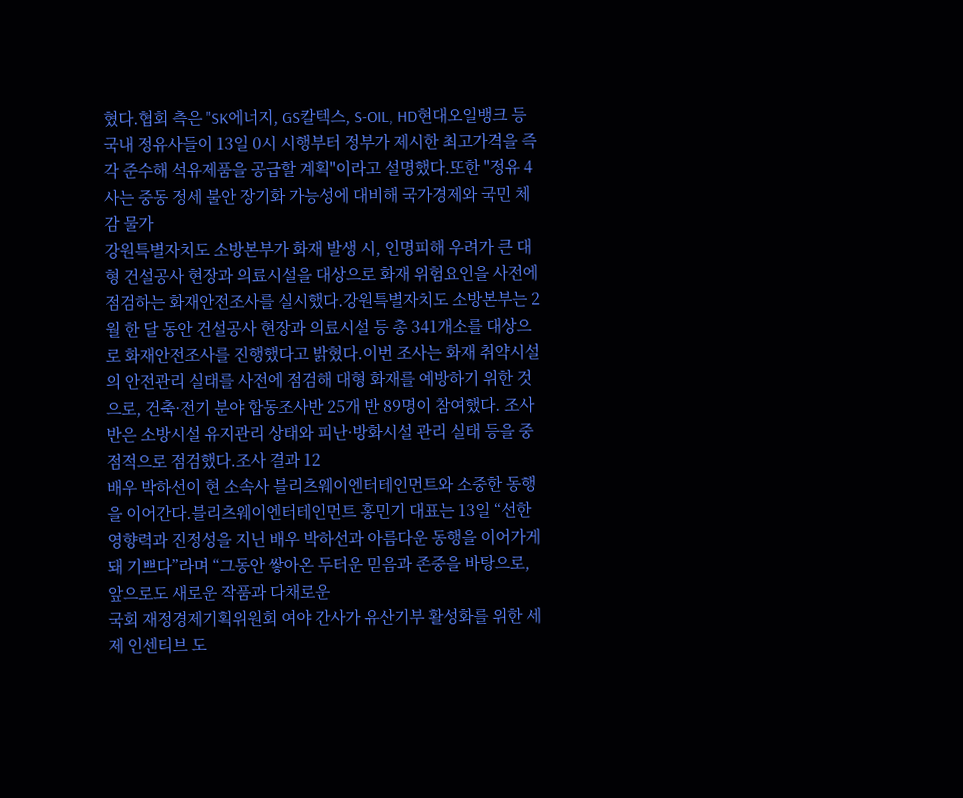혔다.협회 측은 "SK에너지, GS칼텍스, S-OIL, HD현대오일뱅크 등 국내 정유사들이 13일 0시 시행부터 정부가 제시한 최고가격을 즉각 준수해 석유제품을 공급할 계획"이라고 설명했다.또한 "정유 4사는 중동 정세 불안 장기화 가능성에 대비해 국가경제와 국민 체감 물가
강원특별자치도 소방본부가 화재 발생 시, 인명피해 우려가 큰 대형 건설공사 현장과 의료시설을 대상으로 화재 위험요인을 사전에 점검하는 화재안전조사를 실시했다.강원특별자치도 소방본부는 2월 한 달 동안 건설공사 현장과 의료시설 등 총 341개소를 대상으로 화재안전조사를 진행했다고 밝혔다.이번 조사는 화재 취약시설의 안전관리 실태를 사전에 점검해 대형 화재를 예방하기 위한 것으로, 건축·전기 분야 합동조사반 25개 반 89명이 참여했다. 조사반은 소방시설 유지관리 상태와 피난·방화시설 관리 실태 등을 중점적으로 점검했다.조사 결과 12
배우 박하선이 현 소속사 블리츠웨이엔터테인먼트와 소중한 동행을 이어간다.블리츠웨이엔터테인먼트 홍민기 대표는 13일 “선한 영향력과 진정성을 지닌 배우 박하선과 아름다운 동행을 이어가게 돼 기쁘다”라며 “그동안 쌓아온 두터운 믿음과 존중을 바탕으로, 앞으로도 새로운 작품과 다채로운
국회 재정경제기획위원회 여야 간사가 유산기부 활성화를 위한 세제 인센티브 도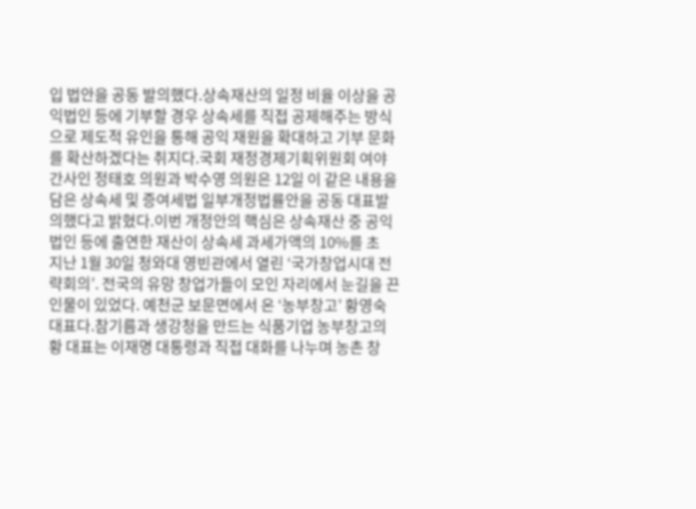입 법안을 공동 발의했다.상속재산의 일정 비율 이상을 공익법인 등에 기부할 경우 상속세를 직접 공제해주는 방식으로 제도적 유인을 통해 공익 재원을 확대하고 기부 문화를 확산하겠다는 취지다.국회 재정경제기획위원회 여야 간사인 정태호 의원과 박수영 의원은 12일 이 같은 내용을 담은 상속세 및 증여세법 일부개정법률안을 공동 대표발의했다고 밝혔다.이번 개정안의 핵심은 상속재산 중 공익법인 등에 출연한 재산이 상속세 과세가액의 10%를 초
지난 1월 30일 청와대 영빈관에서 열린 ‘국가창업시대 전략회의’. 전국의 유망 창업가들이 모인 자리에서 눈길을 끈 인물이 있었다. 예천군 보문면에서 온 ‘농부창고’ 황영숙 대표다.참기름과 생강청을 만드는 식품기업 농부창고의 황 대표는 이재명 대통령과 직접 대화를 나누며 농촌 창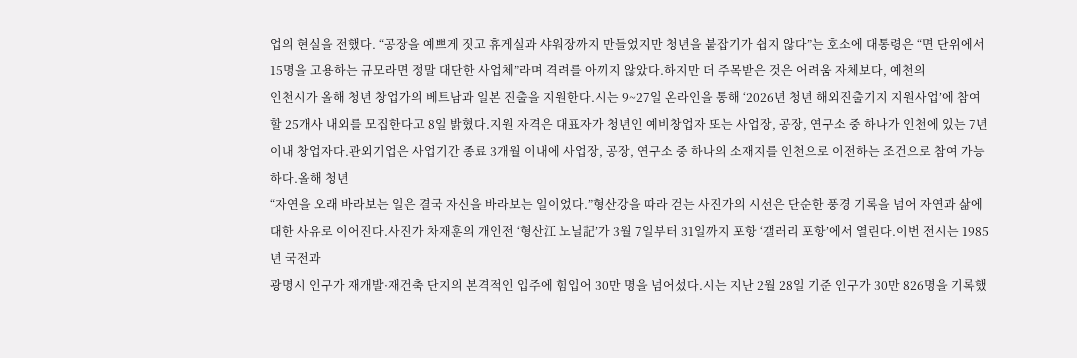업의 현실을 전했다. “공장을 예쁘게 짓고 휴게실과 샤워장까지 만들었지만 청년을 붙잡기가 쉽지 않다”는 호소에 대통령은 “면 단위에서 15명을 고용하는 규모라면 정말 대단한 사업체”라며 격려를 아끼지 않았다.하지만 더 주목받은 것은 어려움 자체보다, 예천의
인천시가 올해 청년 창업가의 베트남과 일본 진출을 지원한다.시는 9~27일 온라인을 통해 ‘2026년 청년 해외진출기지 지원사업’에 참여할 25개사 내외를 모집한다고 8일 밝혔다.지원 자격은 대표자가 청년인 예비창업자 또는 사업장, 공장, 연구소 중 하나가 인천에 있는 7년 이내 창업자다.관외기업은 사업기간 종료 3개월 이내에 사업장, 공장, 연구소 중 하나의 소재지를 인천으로 이전하는 조건으로 참여 가능하다.올해 청년
“자연을 오래 바라보는 일은 결국 자신을 바라보는 일이었다.”형산강을 따라 걷는 사진가의 시선은 단순한 풍경 기록을 넘어 자연과 삶에 대한 사유로 이어진다.사진가 차재훈의 개인전 ‘형산江 노닐記’가 3월 7일부터 31일까지 포항 ‘갤러리 포항’에서 열린다.이번 전시는 1985년 국전과
광명시 인구가 재개발·재건축 단지의 본격적인 입주에 힘입어 30만 명을 넘어섰다.시는 지난 2월 28일 기준 인구가 30만 826명을 기록했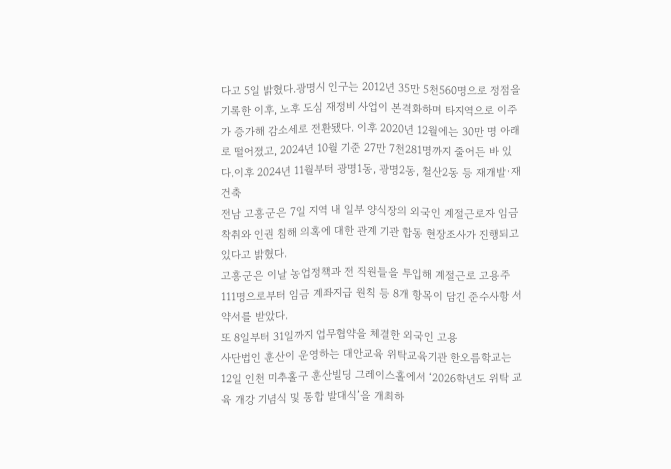다고 5일 밝혔다.광명시 인구는 2012년 35만 5천560명으로 정점을 기록한 이후, 노후 도심 재정비 사업이 본격화하며 타지역으로 이주가 증가해 감소세로 전환됐다. 이후 2020년 12월에는 30만 명 아래로 떨어졌고, 2024년 10월 기준 27만 7천281명까지 줄어든 바 있다.이후 2024년 11월부터 광명1동, 광명2동, 철산2동 등 재개발·재건축
전남 고흥군은 7일 지역 내 일부 양식장의 외국인 계절근로자 임금 착취와 인권 침해 의혹에 대한 관계 기관 합동 현장조사가 진행되고 있다고 밝혔다.
고흥군은 이날 농업정책과 전 직원들을 투입해 계절근로 고용주 111명으로부터 임금 계좌지급 원칙 등 8개 항목이 담긴 준수사항 서약서를 받았다.
또 8일부터 31일까지 업무협약을 체결한 외국인 고용
사단법인 훈산이 운영하는 대안교육 위탁교육기관 한오름학교는 12일 인천 미추홀구 훈산빌딩 그레이스홀에서 ‘2026학년도 위탁 교육 개강 기념식 및 통합 발대식’을 개최하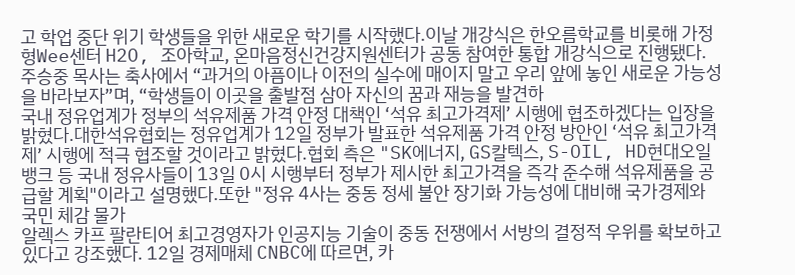고 학업 중단 위기 학생들을 위한 새로운 학기를 시작했다.이날 개강식은 한오름학교를 비롯해 가정형Wee센터 H2O, 조아학교, 온마음정신건강지원센터가 공동 참여한 통합 개강식으로 진행됐다.주승중 목사는 축사에서 “과거의 아픔이나 이전의 실수에 매이지 말고 우리 앞에 놓인 새로운 가능성을 바라보자”며, “학생들이 이곳을 출발점 삼아 자신의 꿈과 재능을 발견하
국내 정유업계가 정부의 석유제품 가격 안정 대책인 ‘석유 최고가격제’ 시행에 협조하겠다는 입장을 밝혔다.대한석유협회는 정유업계가 12일 정부가 발표한 석유제품 가격 안정 방안인 ‘석유 최고가격제’ 시행에 적극 협조할 것이라고 밝혔다.협회 측은 "SK에너지, GS칼텍스, S-OIL, HD현대오일뱅크 등 국내 정유사들이 13일 0시 시행부터 정부가 제시한 최고가격을 즉각 준수해 석유제품을 공급할 계획"이라고 설명했다.또한 "정유 4사는 중동 정세 불안 장기화 가능성에 대비해 국가경제와 국민 체감 물가
알렉스 카프 팔란티어 최고경영자가 인공지능 기술이 중동 전쟁에서 서방의 결정적 우위를 확보하고 있다고 강조했다. 12일 경제매체 CNBC에 따르면, 카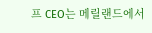프 CEO는 메릴랜드에서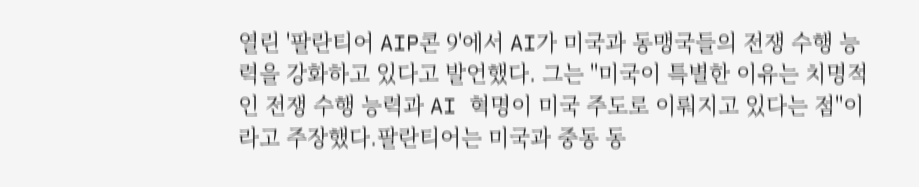열린 '팔란티어 AIP콘 9'에서 AI가 미국과 동맹국들의 전쟁 수행 능력을 강화하고 있다고 발언했다. 그는 "미국이 특별한 이유는 치명적인 전쟁 수행 능력과 AI 혁명이 미국 주도로 이뤄지고 있다는 점"이라고 주장했다.팔란티어는 미국과 중동 동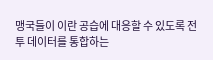맹국들이 이란 공습에 대응할 수 있도록 전투 데이터를 통합하는